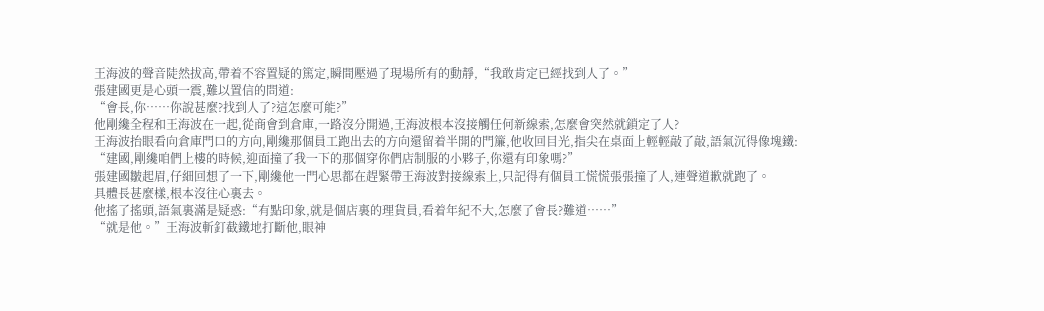王海波的聲音陡然拔高,帶着不容置疑的篤定,瞬間壓過了現場所有的動靜,“我敢肯定已經找到人了。”
張建國更是心頭一震,難以置信的問道:
“會長,你……你說甚麼?找到人了?這怎麼可能?”
他剛纔全程和王海波在一起,從商會到倉庫,一路沒分開過,王海波根本沒接觸任何新線索,怎麼會突然就鎖定了人?
王海波抬眼看向倉庫門口的方向,剛纔那個員工跑出去的方向還留着半開的門簾,他收回目光,指尖在桌面上輕輕敲了敲,語氣沉得像塊鐵:
“建國,剛纔咱們上樓的時候,迎面撞了我一下的那個穿你們店制服的小夥子,你還有印象嗎?”
張建國皺起眉,仔細回想了一下,剛纔他一門心思都在趕緊帶王海波對接線索上,只記得有個員工慌慌張張撞了人,連聲道歉就跑了。
具體長甚麼樣,根本沒往心裏去。
他搖了搖頭,語氣裏滿是疑惑:“有點印象,就是個店裏的理貨員,看着年紀不大,怎麼了會長?難道……”
“就是他。”王海波斬釘截鐵地打斷他,眼神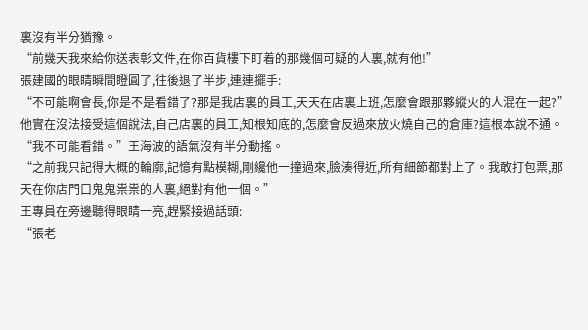裏沒有半分猶豫。
“前幾天我來給你送表彰文件,在你百貨樓下盯着的那幾個可疑的人裏,就有他!”
張建國的眼睛瞬間瞪圓了,往後退了半步,連連擺手:
“不可能啊會長,你是不是看錯了?那是我店裏的員工,天天在店裏上班,怎麼會跟那夥縱火的人混在一起?”
他實在沒法接受這個說法,自己店裏的員工,知根知底的,怎麼會反過來放火燒自己的倉庫?這根本說不通。
“我不可能看錯。”王海波的語氣沒有半分動搖。
“之前我只記得大概的輪廓,記憶有點模糊,剛纔他一撞過來,臉湊得近,所有細節都對上了。我敢打包票,那天在你店門口鬼鬼祟祟的人裏,絕對有他一個。”
王專員在旁邊聽得眼睛一亮,趕緊接過話頭:
“張老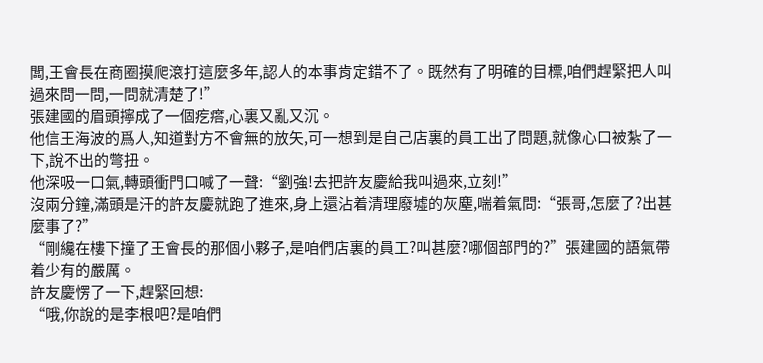闆,王會長在商圈摸爬滾打這麼多年,認人的本事肯定錯不了。既然有了明確的目標,咱們趕緊把人叫過來問一問,一問就清楚了!”
張建國的眉頭擰成了一個疙瘩,心裏又亂又沉。
他信王海波的爲人,知道對方不會無的放矢,可一想到是自己店裏的員工出了問題,就像心口被紮了一下,說不出的彆扭。
他深吸一口氣,轉頭衝門口喊了一聲:“劉強!去把許友慶給我叫過來,立刻!”
沒兩分鐘,滿頭是汗的許友慶就跑了進來,身上還沾着清理廢墟的灰塵,喘着氣問:“張哥,怎麼了?出甚麼事了?”
“剛纔在樓下撞了王會長的那個小夥子,是咱們店裏的員工?叫甚麼?哪個部門的?”張建國的語氣帶着少有的嚴厲。
許友慶愣了一下,趕緊回想:
“哦,你說的是李根吧?是咱們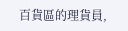百貨區的理貨員,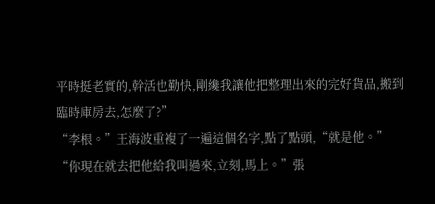平時挺老實的,幹活也勤快,剛纔我讓他把整理出來的完好貨品,搬到臨時庫房去,怎麼了?”
“李根。”王海波重複了一遍這個名字,點了點頭,“就是他。”
“你現在就去把他給我叫過來,立刻,馬上。”張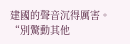建國的聲音沉得厲害。
“別驚動其他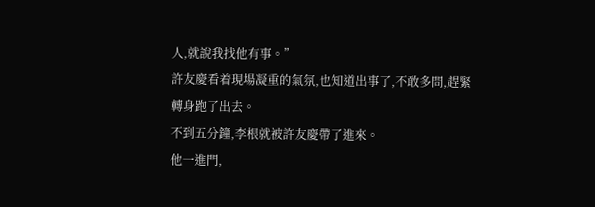人,就說我找他有事。”
許友慶看着現場凝重的氣氛,也知道出事了,不敢多問,趕緊轉身跑了出去。
不到五分鐘,李根就被許友慶帶了進來。
他一進門,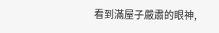看到滿屋子嚴肅的眼神,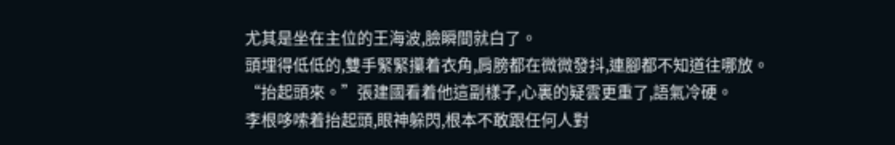尤其是坐在主位的王海波,臉瞬間就白了。
頭埋得低低的,雙手緊緊攥着衣角,肩膀都在微微發抖,連腳都不知道往哪放。
“抬起頭來。”張建國看着他這副樣子,心裏的疑雲更重了,語氣冷硬。
李根哆嗦着抬起頭,眼神躲閃,根本不敢跟任何人對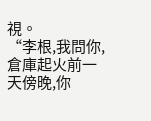視。
“李根,我問你,倉庫起火前一天傍晚,你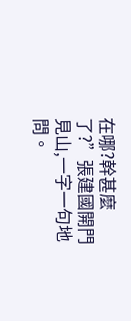在哪?幹甚麼了?”張建國開門見山,一字一句地問。